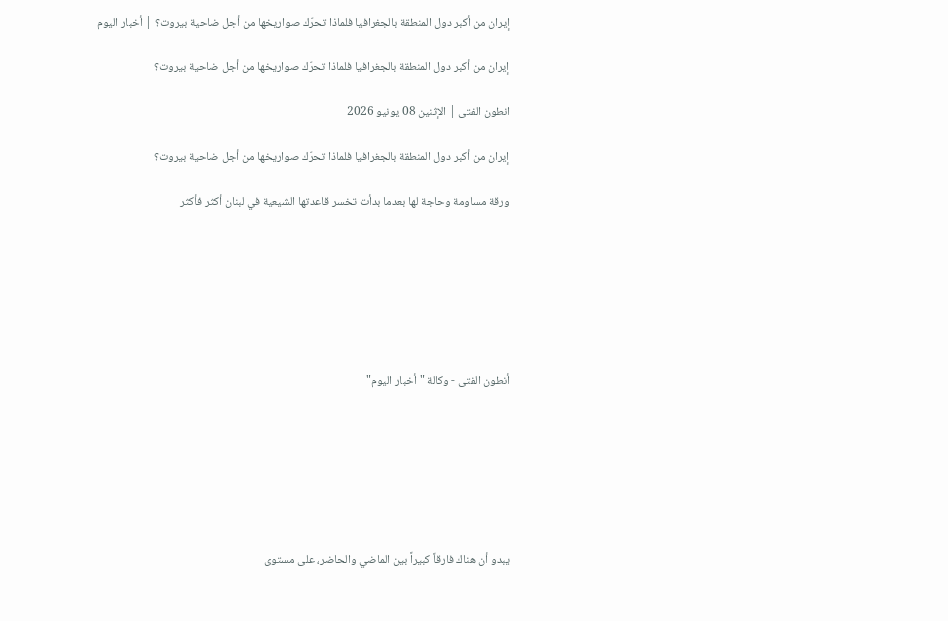إيران من أكبر دول المنطقة بالجغرافيا فلماذا تحرّك صواريخها من أجل ضاحية بيروت؟ | أخبار اليوم

إيران من أكبر دول المنطقة بالجغرافيا فلماذا تحرّك صواريخها من أجل ضاحية بيروت؟

انطون الفتى | الإثنين 08 يونيو 2026

إيران من أكبر دول المنطقة بالجغرافيا فلماذا تحرّك صواريخها من أجل ضاحية بيروت؟

ورقة مساومة وحاجة لها بعدما بدأت تخسر قاعدتها الشيعية في لبنان أكثر فأكثر







أنطون الفتى - وكالة "أخبار اليوم"







يبدو أن هناك فارقاً كبيراً بين الماضي والحاضر، على مستوى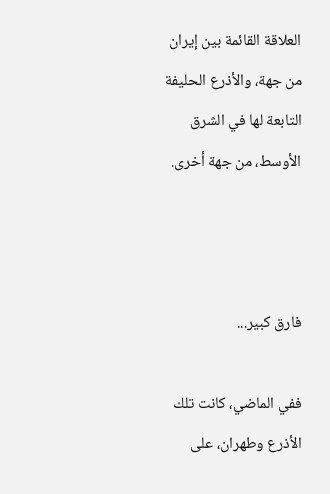العلاقة القائمة بين إيران من جهة، والأذرع الحليفة التابعة لها في الشرق الأوسط، من جهة أخرى.



فارق كبير...

ففي الماضي، كانت تلك الأذرع وطهران، على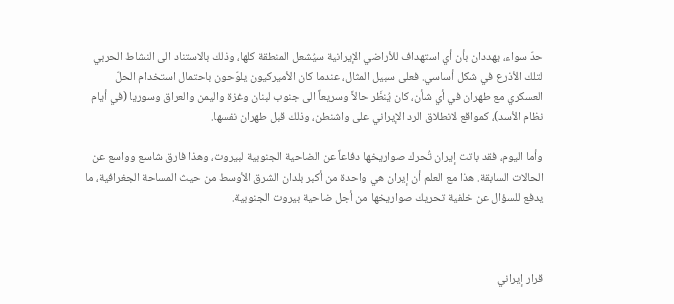حدّ سواء، يهددان بأن أي استهداف للأراضي الإيرانية سيُشعل المنطقة كلها، وذلك بالاستناد الى النشاط الحربي لتلك الأذرع في شكل أساسي. فعلى سبيل المثال، عندما كان الأميركيون يلوّحون باحتمال استخدام الحلّ العسكري مع طهران في أي شأن، كان يُنظَر حالاً وسريعاً الى جنوب لبنان وغزة واليمن والعراق وسوريا (في أيام نظام الأسد)، كمواقع لانطلاق الرد الإيراني على واشنطن، وذلك قبل طهران نفسها.

وأما اليوم، فقد باتت إيران تُحرك صواريخها دفاعاً عن الضاحية الجنوبية لبيروت، وهذا فارق شاسع وواسع عن الحالات السابقة. هذا مع العلم أن إيران هي واحدة من أكبر بلدان الشرق الأوسط من حيث المساحة الجغرافية، ما يدفع للسؤال عن خلفية تحريك صواريخها من أجل ضاحية بيروت الجنوبية.



قرار إيراني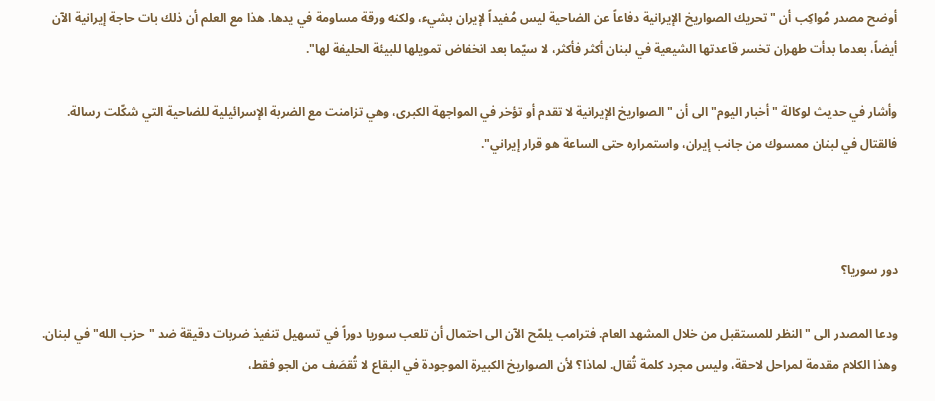أوضح مصدر مُواكِب أن "تحريك الصواريخ الإيرانية دفاعاً عن الضاحية ليس مُفيداً لإيران بشيء، ولكنه ورقة مساومة في يدها. هذا مع العلم أن ذلك بات حاجة إيرانية الآن أيضاً، بعدما بدأت طهران تخسر قاعدتها الشيعية في لبنان أكثر فأكثر، لا سيّما بعد انخفاض تمويلها للبيئة الحليفة لها".

وأشار في حديث لوكالة "أخبار اليوم" الى أن "الصواريخ الإيرانية لا تقدم أو تؤخر في المواجهة الكبرى، وهي تزامنت مع الضربة الإسرائيلية للضاحية التي شكّلت رسالة. فالقتال في لبنان ممسوك من جانب إيران، واستمراره حتى الساعة هو قرار إيراني".



دور سوريا؟

ودعا المصدر الى "النظر للمستقبل من خلال المشهد العام. فترامب يلمّح الآن الى احتمال أن تلعب سوريا دوراً في تسهيل تنفيذ ضربات دقيقة ضد "حزب الله" في لبنان. وهذا الكلام مقدمة لمراحل لاحقة، وليس مجرد كلمة تُقال. لماذا؟ لأن الصواريخ الكبيرة الموجودة في البقاع لا تُقصَف من الجو فقط،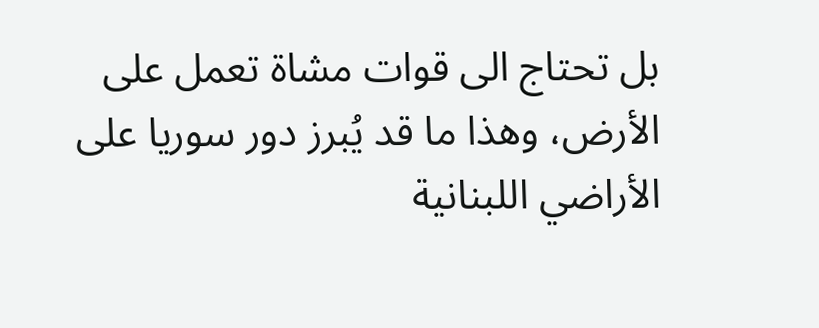بل تحتاج الى قوات مشاة تعمل على الأرض، وهذا ما قد يُبرز دور سوريا على الأراضي اللبنانية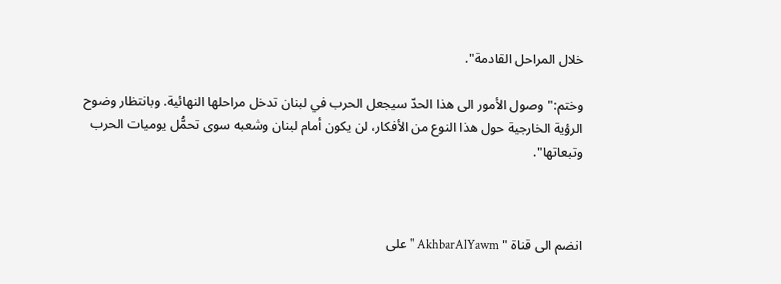خلال المراحل القادمة".

وختم:"وصول الأمور الى هذا الحدّ سيجعل الحرب في لبنان تدخل مراحلها النهائية. وبانتظار وضوح الرؤية الخارجية حول هذا النوع من الأفكار، لن يكون أمام لبنان وشعبه سوى تحمُّل يوميات الحرب وتبعاتها".



انضم الى قناة " AkhbarAlYawm " على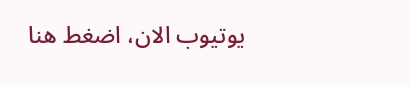يوتيوب الان، اضغط هنا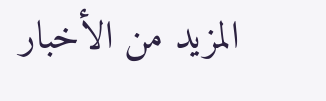المزيد من الأخبار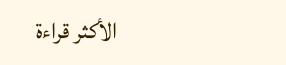الأكثر قراءة